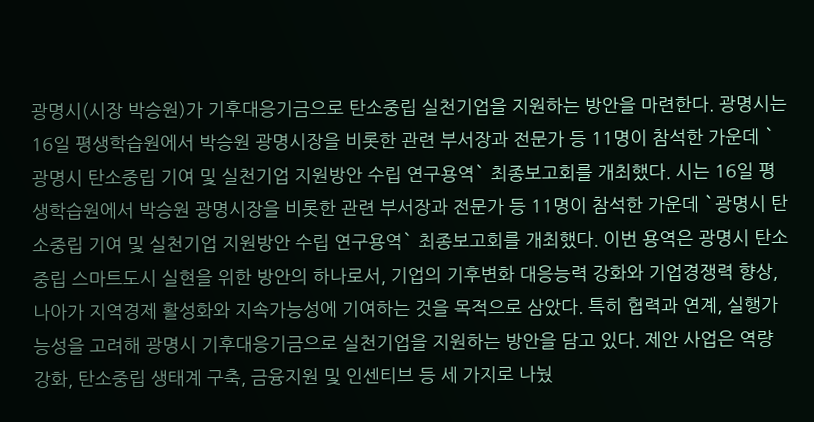광명시(시장 박승원)가 기후대응기금으로 탄소중립 실천기업을 지원하는 방안을 마련한다. 광명시는 16일 평생학습원에서 박승원 광명시장을 비롯한 관련 부서장과 전문가 등 11명이 참석한 가운데 `광명시 탄소중립 기여 및 실천기업 지원방안 수립 연구용역` 최종보고회를 개최했다. 시는 16일 평생학습원에서 박승원 광명시장을 비롯한 관련 부서장과 전문가 등 11명이 참석한 가운데 `광명시 탄소중립 기여 및 실천기업 지원방안 수립 연구용역` 최종보고회를 개최했다. 이번 용역은 광명시 탄소중립 스마트도시 실현을 위한 방안의 하나로서, 기업의 기후변화 대응능력 강화와 기업경쟁력 향상, 나아가 지역경제 활성화와 지속가능성에 기여하는 것을 목적으로 삼았다. 특히 협력과 연계, 실행가능성을 고려해 광명시 기후대응기금으로 실천기업을 지원하는 방안을 담고 있다. 제안 사업은 역량 강화, 탄소중립 생태계 구축, 금융지원 및 인센티브 등 세 가지로 나눴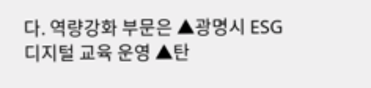다. 역량강화 부문은 ▲광명시 ESG디지털 교육 운영 ▲탄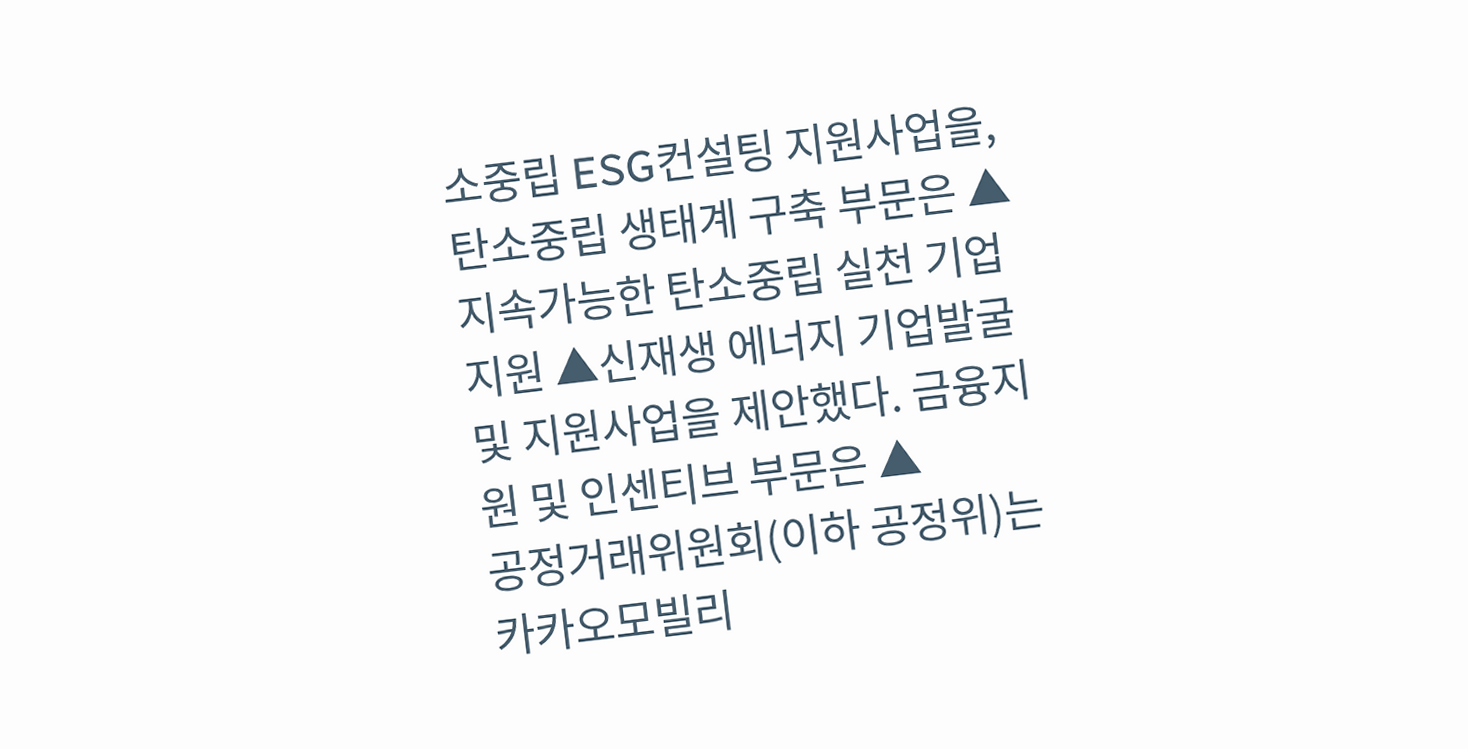소중립 ESG컨설팅 지원사업을, 탄소중립 생태계 구축 부문은 ▲지속가능한 탄소중립 실천 기업 지원 ▲신재생 에너지 기업발굴 및 지원사업을 제안했다. 금융지원 및 인센티브 부문은 ▲
공정거래위원회(이하 공정위)는 카카오모빌리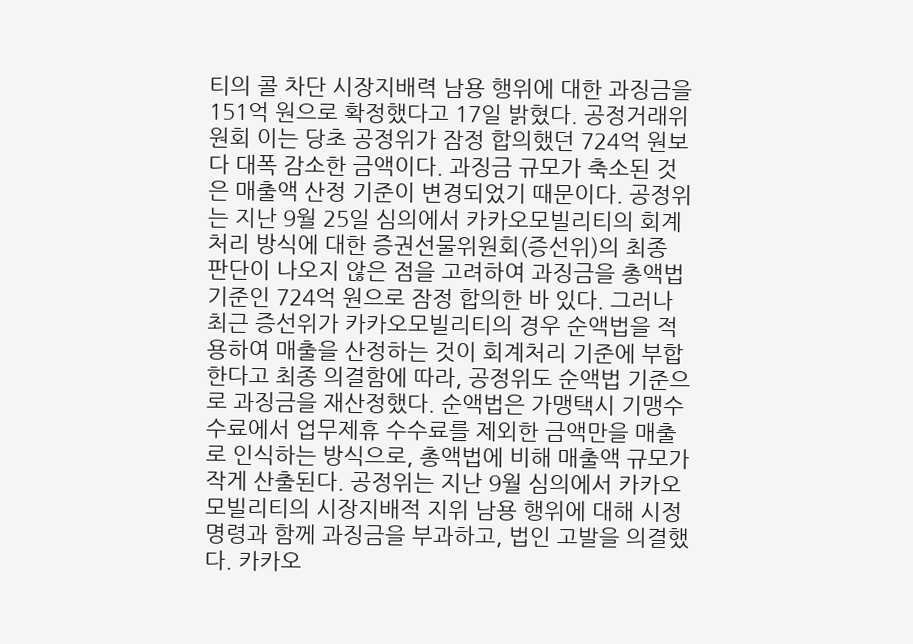티의 콜 차단 시장지배력 남용 행위에 대한 과징금을 151억 원으로 확정했다고 17일 밝혔다. 공정거래위원회 이는 당초 공정위가 잠정 합의했던 724억 원보다 대폭 감소한 금액이다. 과징금 규모가 축소된 것은 매출액 산정 기준이 변경되었기 때문이다. 공정위는 지난 9월 25일 심의에서 카카오모빌리티의 회계처리 방식에 대한 증권선물위원회(증선위)의 최종 판단이 나오지 않은 점을 고려하여 과징금을 총액법 기준인 724억 원으로 잠정 합의한 바 있다. 그러나 최근 증선위가 카카오모빌리티의 경우 순액법을 적용하여 매출을 산정하는 것이 회계처리 기준에 부합한다고 최종 의결함에 따라, 공정위도 순액법 기준으로 과징금을 재산정했다. 순액법은 가맹택시 기맹수수료에서 업무제휴 수수료를 제외한 금액만을 매출로 인식하는 방식으로, 총액법에 비해 매출액 규모가 작게 산출된다. 공정위는 지난 9월 심의에서 카카오모빌리티의 시장지배적 지위 남용 행위에 대해 시정명령과 함께 과징금을 부과하고, 법인 고발을 의결했다. 카카오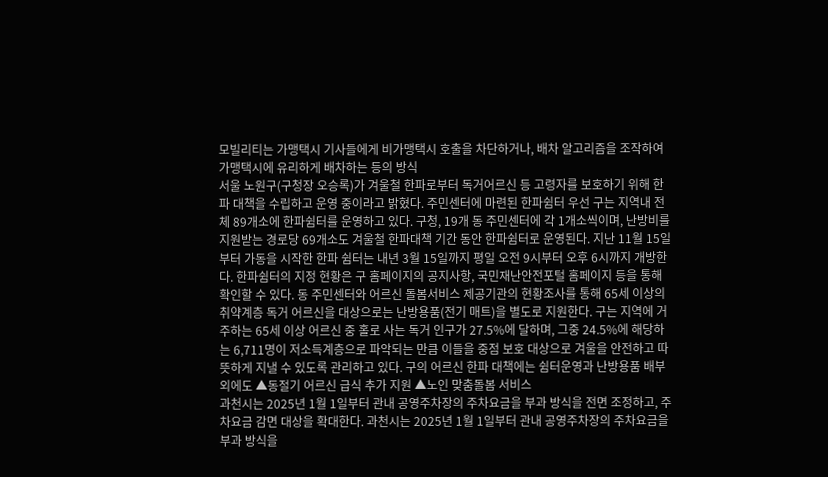모빌리티는 가맹택시 기사들에게 비가맹택시 호출을 차단하거나, 배차 알고리즘을 조작하여 가맹택시에 유리하게 배차하는 등의 방식
서울 노원구(구청장 오승록)가 겨울철 한파로부터 독거어르신 등 고령자를 보호하기 위해 한파 대책을 수립하고 운영 중이라고 밝혔다. 주민센터에 마련된 한파쉼터 우선 구는 지역내 전체 89개소에 한파쉼터를 운영하고 있다. 구청, 19개 동 주민센터에 각 1개소씩이며, 난방비를 지원받는 경로당 69개소도 겨울철 한파대책 기간 동안 한파쉼터로 운영된다. 지난 11월 15일부터 가동을 시작한 한파 쉼터는 내년 3월 15일까지 평일 오전 9시부터 오후 6시까지 개방한다. 한파쉼터의 지정 현황은 구 홈페이지의 공지사항, 국민재난안전포털 홈페이지 등을 통해 확인할 수 있다. 동 주민센터와 어르신 돌봄서비스 제공기관의 현황조사를 통해 65세 이상의 취약계층 독거 어르신을 대상으로는 난방용품(전기 매트)을 별도로 지원한다. 구는 지역에 거주하는 65세 이상 어르신 중 홀로 사는 독거 인구가 27.5%에 달하며, 그중 24.5%에 해당하는 6,711명이 저소득계층으로 파악되는 만큼 이들을 중점 보호 대상으로 겨울을 안전하고 따뜻하게 지낼 수 있도록 관리하고 있다. 구의 어르신 한파 대책에는 쉼터운영과 난방용품 배부 외에도 ▲동절기 어르신 급식 추가 지원 ▲노인 맞춤돌봄 서비스
과천시는 2025년 1월 1일부터 관내 공영주차장의 주차요금을 부과 방식을 전면 조정하고, 주차요금 감면 대상을 확대한다. 과천시는 2025년 1월 1일부터 관내 공영주차장의 주차요금을 부과 방식을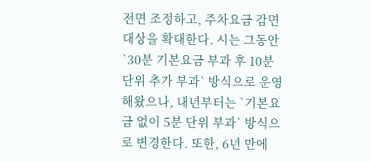전면 조정하고, 주차요금 감면 대상을 확대한다. 시는 그동안 `30분 기본요금 부과 후 10분 단위 추가 부과` 방식으로 운영해왔으나, 내년부터는 `기본요금 없이 5분 단위 부과` 방식으로 변경한다. 또한, 6년 만에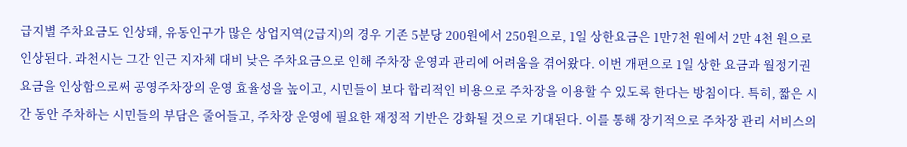급지별 주차요금도 인상돼, 유동인구가 많은 상업지역(2급지)의 경우 기존 5분당 200원에서 250원으로, 1일 상한요금은 1만7천 원에서 2만 4천 원으로 인상된다. 과천시는 그간 인근 지자체 대비 낮은 주차요금으로 인해 주차장 운영과 관리에 어려움을 겪어왔다. 이번 개편으로 1일 상한 요금과 월정기권 요금을 인상함으로써 공영주차장의 운영 효율성을 높이고, 시민들이 보다 합리적인 비용으로 주차장을 이용할 수 있도록 한다는 방침이다. 특히, 짧은 시간 동안 주차하는 시민들의 부담은 줄어들고, 주차장 운영에 필요한 재정적 기반은 강화될 것으로 기대된다. 이를 통해 장기적으로 주차장 관리 서비스의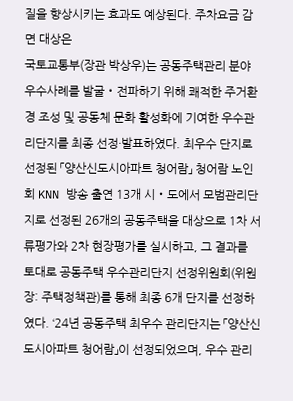질을 향상시키는 효과도 예상된다. 주차요금 감면 대상은
국토교통부(장관 박상우)는 공동주택관리 분야 우수사례를 발굴・전파하기 위해 쾌적한 주거환경 조성 및 공동체 문화 활성화에 기여한 우수관리단지를 최종 선정·발표하였다. 최우수 단지로 선정된 「양산신도시아파트 청어람」 청어람 노인회 KNN 방송 출연 13개 시・도에서 모범관리단지로 선정된 26개의 공동주택을 대상으로 1차 서류평가와 2차 현장평가를 실시하고, 그 결과를 토대로 공동주택 우수관리단지 선정위원회(위원장: 주택정책관)를 통해 최종 6개 단지를 선정하였다. ‘24년 공동주택 최우수 관리단지는 「양산신도시아파트 청어람」이 선정되었으며, 우수 관리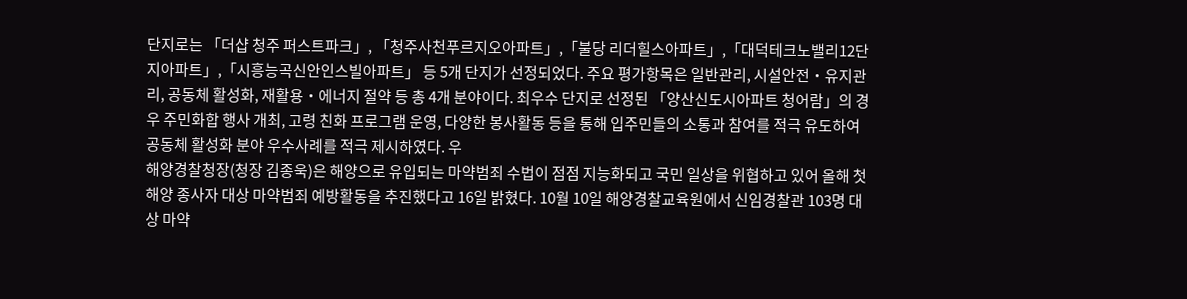단지로는 「더샵 청주 퍼스트파크」, 「청주사천푸르지오아파트」,「불당 리더힐스아파트」,「대덕테크노밸리12단지아파트」,「시흥능곡신안인스빌아파트」 등 5개 단지가 선정되었다. 주요 평가항목은 일반관리, 시설안전・유지관리, 공동체 활성화, 재활용・에너지 절약 등 총 4개 분야이다. 최우수 단지로 선정된 「양산신도시아파트 청어람」의 경우 주민화합 행사 개최, 고령 친화 프로그램 운영, 다양한 봉사활동 등을 통해 입주민들의 소통과 참여를 적극 유도하여 공동체 활성화 분야 우수사례를 적극 제시하였다. 우
해양경찰청장(청장 김종욱)은 해양으로 유입되는 마약범죄 수법이 점점 지능화되고 국민 일상을 위협하고 있어 올해 첫 해양 종사자 대상 마약범죄 예방활동을 추진했다고 16일 밝혔다. 10월 10일 해양경찰교육원에서 신임경찰관 103명 대상 마약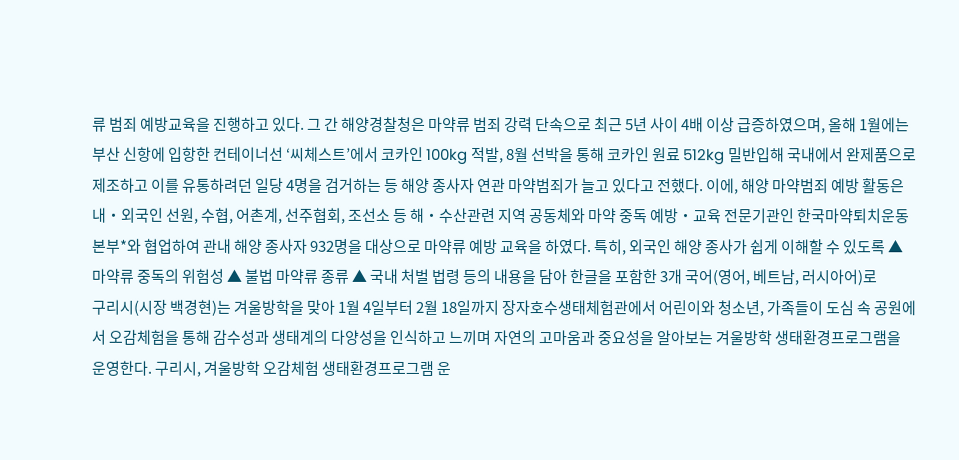류 범죄 예방교육을 진행하고 있다. 그 간 해양경찰청은 마약류 범죄 강력 단속으로 최근 5년 사이 4배 이상 급증하였으며, 올해 1월에는 부산 신항에 입항한 컨테이너선 ‘씨체스트’에서 코카인 100kg 적발, 8월 선박을 통해 코카인 원료 512kg 밀반입해 국내에서 완제품으로 제조하고 이를 유통하려던 일당 4명을 검거하는 등 해양 종사자 연관 마약범죄가 늘고 있다고 전했다. 이에, 해양 마약범죄 예방 활동은 내・외국인 선원, 수협, 어촌계, 선주협회, 조선소 등 해・수산관련 지역 공동체와 마약 중독 예방・교육 전문기관인 한국마약퇴치운동본부*와 협업하여 관내 해양 종사자 932명을 대상으로 마약류 예방 교육을 하였다. 특히, 외국인 해양 종사가 쉽게 이해할 수 있도록 ▲ 마약류 중독의 위험성 ▲ 불법 마약류 종류 ▲ 국내 처벌 법령 등의 내용을 담아 한글을 포함한 3개 국어(영어, 베트남, 러시아어)로
구리시(시장 백경현)는 겨울방학을 맞아 1월 4일부터 2월 18일까지 장자호수생태체험관에서 어린이와 청소년, 가족들이 도심 속 공원에서 오감체험을 통해 감수성과 생태계의 다양성을 인식하고 느끼며 자연의 고마움과 중요성을 알아보는 겨울방학 생태환경프로그램을 운영한다. 구리시, 겨울방학 오감체험 생태환경프로그램 운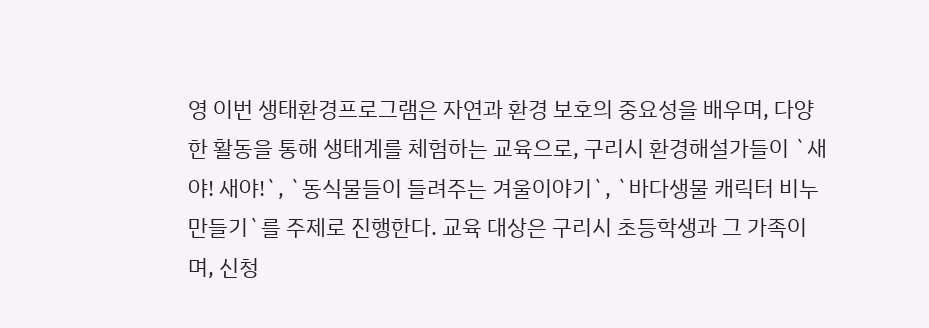영 이번 생태환경프로그램은 자연과 환경 보호의 중요성을 배우며, 다양한 활동을 통해 생태계를 체험하는 교육으로, 구리시 환경해설가들이 `새야! 새야!`, `동식물들이 들려주는 겨울이야기`, `바다생물 캐릭터 비누만들기`를 주제로 진행한다. 교육 대상은 구리시 초등학생과 그 가족이며, 신청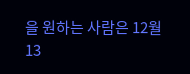을 원하는 사람은 12월 13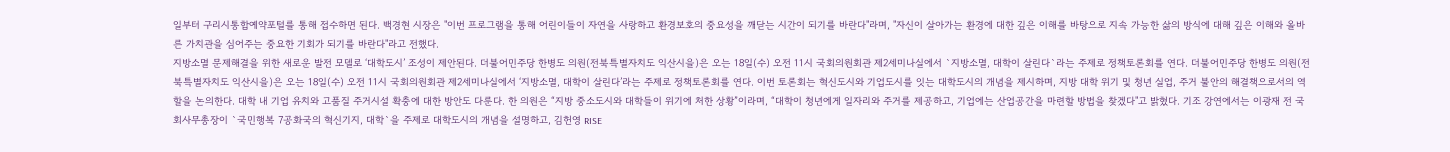일부터 구리시통합예약포털를 통해 접수하면 된다. 백경현 시장은 "이번 프로그램을 통해 어린이들이 자연을 사랑하고 환경보호의 중요성을 깨닫는 시간이 되기를 바란다"라며, "자신이 살아가는 환경에 대한 깊은 이해를 바탕으로 지속 가능한 삶의 방식에 대해 깊은 이해와 올바른 가치관을 심어주는 중요한 기회가 되기를 바란다"라고 전했다.
지방소멸 문제해결을 위한 새로운 발전 모델로 ‘대학도시’ 조성이 제안된다. 더불어민주당 한병도 의원(전북특별자치도 익산시을)은 오는 18일(수) 오전 11시 국회의원회관 제2세미나실에서 `지방소멸, 대학이 살린다`라는 주제로 정책토론회를 연다. 더불어민주당 한병도 의원(전북특별자치도 익산시을)은 오는 18일(수) 오전 11시 국회의원회관 제2세미나실에서 ‘지방소멸, 대학이 살린다’라는 주제로 정책토론회를 연다. 이번 토론회는 혁신도시와 기업도시를 잇는 대학도시의 개념을 제시하며, 지방 대학 위기 및 청년 실업, 주거 불안의 해결책으로서의 역할을 논의한다. 대학 내 기업 유치와 고품질 주거시설 확충에 대한 방안도 다룬다. 한 의원은 “지방 중소도시와 대학들이 위기에 처한 상황”이라며, “대학이 청년에게 일자리와 주거를 제공하고, 기업에는 산업공간을 마련할 방법을 찾겠다"고 밝혔다. 기조 강연에서는 이광재 전 국회사무총장이 `국민행복 7공화국의 혁신기지, 대학`을 주제로 대학도시의 개념을 설명하고, 김헌영 RISE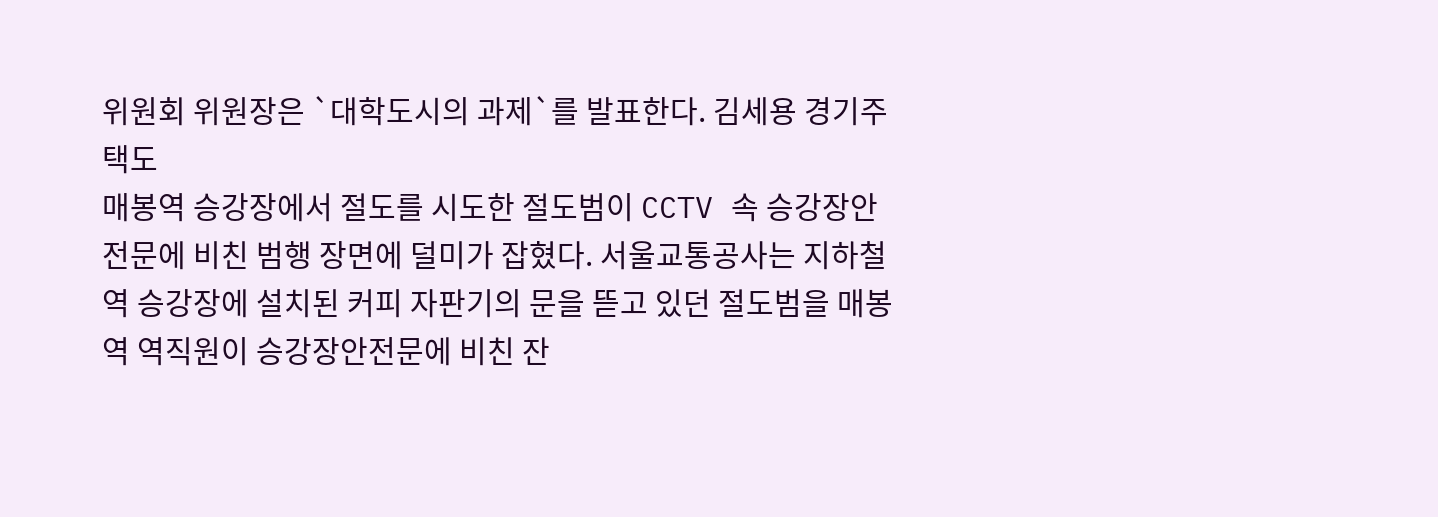위원회 위원장은 `대학도시의 과제`를 발표한다. 김세용 경기주택도
매봉역 승강장에서 절도를 시도한 절도범이 CCTV 속 승강장안전문에 비친 범행 장면에 덜미가 잡혔다. 서울교통공사는 지하철역 승강장에 설치된 커피 자판기의 문을 뜯고 있던 절도범을 매봉역 역직원이 승강장안전문에 비친 잔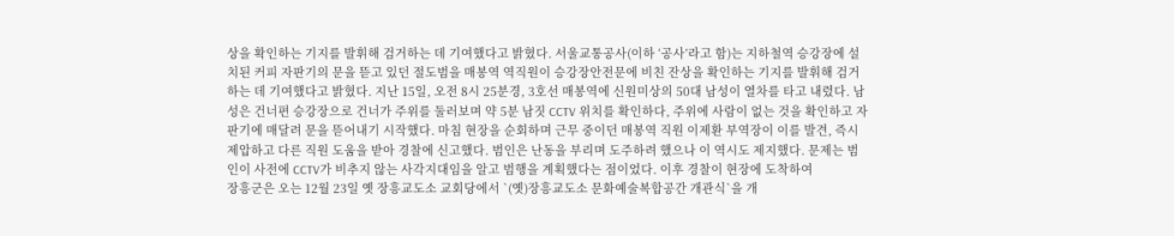상을 확인하는 기지를 발휘해 검거하는 데 기여했다고 밝혔다. 서울교통공사(이하 ‘공사’라고 함)는 지하철역 승강장에 설치된 커피 자판기의 문을 뜯고 있던 절도범을 매봉역 역직원이 승강장안전문에 비친 잔상을 확인하는 기지를 발휘해 검거하는 데 기여했다고 밝혔다. 지난 15일, 오전 8시 25분경, 3호선 매봉역에 신원미상의 50대 남성이 열차를 타고 내렸다. 남성은 건너편 승강장으로 건너가 주위를 둘러보며 약 5분 남짓 CCTV 위치를 확인하다, 주위에 사람이 없는 것을 확인하고 자판기에 매달려 문을 뜯어내기 시작했다. 마침 현장을 순회하며 근무 중이던 매봉역 직원 이제환 부역장이 이를 발견, 즉시 제압하고 다른 직원 도움을 받아 경찰에 신고했다. 범인은 난동을 부리며 도주하려 했으나 이 역시도 제지했다. 문제는 범인이 사전에 CCTV가 비추지 않는 사각지대임을 알고 범행을 계획했다는 점이었다. 이후 경찰이 현장에 도착하여
장흥군은 오는 12월 23일 옛 장흥교도소 교회당에서 `(옛)장흥교도소 문화예술복합공간 개관식`을 개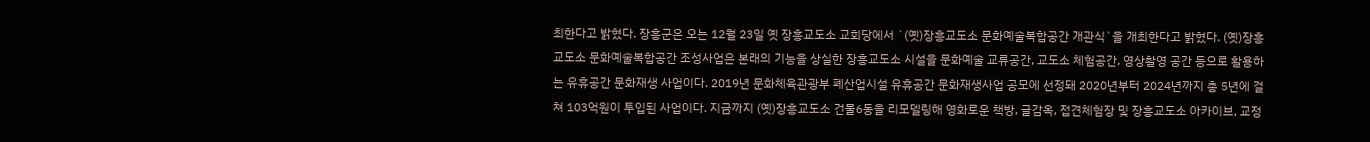최한다고 밝혔다. 장흥군은 오는 12월 23일 옛 장흥교도소 교회당에서 `(옛)장흥교도소 문화예술복합공간 개관식`을 개최한다고 밝혔다. (옛)장흥교도소 문화예술복합공간 조성사업은 본래의 기능을 상실한 장흥교도소 시설을 문화예술 교류공간, 교도소 체험공간, 영상촬영 공간 등으로 활용하는 유휴공간 문화재생 사업이다. 2019년 문화체육관광부 폐산업시설 유휴공간 문화재생사업 공모에 선정돼 2020년부터 2024년까지 총 5년에 걸쳐 103억원이 투입된 사업이다. 지금까지 (옛)장흥교도소 건물6동을 리모델링해 영화로운 책방, 글감옥, 접견체험장 및 장흥교도소 아카이브, 교정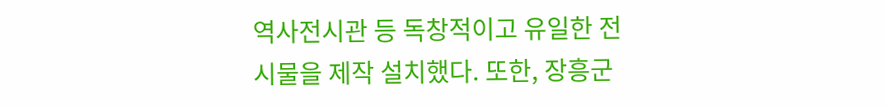역사전시관 등 독창적이고 유일한 전시물을 제작 설치했다. 또한, 장흥군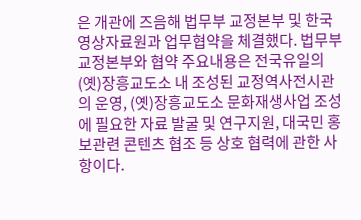은 개관에 즈음해 법무부 교정본부 및 한국영상자료원과 업무협약을 체결했다. 법무부 교정본부와 협약 주요내용은 전국유일의 (옛)장흥교도소 내 조성된 교정역사전시관의 운영, (옛)장흥교도소 문화재생사업 조성에 필요한 자료 발굴 및 연구지원, 대국민 홍보관련 콘텐츠 협조 등 상호 협력에 관한 사항이다.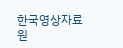한국영상자료원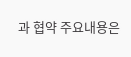과 협약 주요내용은